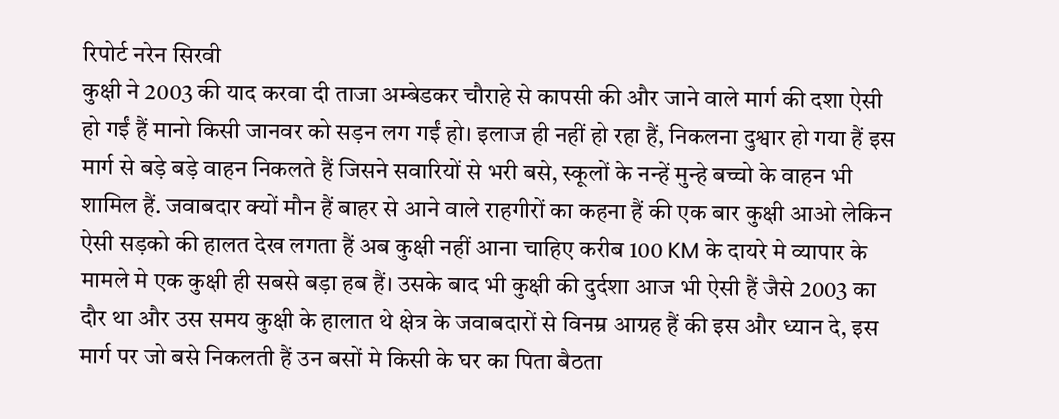रिपोर्ट नरेन सिरवी
कुक्षी ने 2003 की याद करवा दी ताजा अम्बेडकर चौराहे से कापसी की और जाने वाले मार्ग की दशा ऐसी हो गईं हैं मानो किसी जानवर को सड़न लग गईं हो। इलाज ही नहीं हो रहा हैं, निकलना दुश्वार हो गया हैं इस मार्ग से बड़े बड़े वाहन निकलते हैं जिसने सवारियों से भरी बसे, स्कूलों के नन्हें मुन्हे बच्चो के वाहन भी शामिल हैं. जवाबदार क्यों मौन हैं बाहर से आने वाले राहगीरों का कहना हैं की एक बार कुक्षी आओ लेकिन ऐसी सड़को की हालत देख लगता हैं अब कुक्षी नहीं आना चाहिए करीब 100 KM के दायरे मे व्यापार के मामले मे एक कुक्षी ही सबसे बड़ा हब हैं। उसके बाद भी कुक्षी की दुर्दशा आज भी ऐसी हैं जैसे 2003 का दौर था और उस समय कुक्षी के हालात थे क्षेत्र के जवाबदारों से विनम्र आग्रह हैं की इस और ध्यान दे, इस मार्ग पर जो बसे निकलती हैं उन बसों मे किसी के घर का पिता बैठता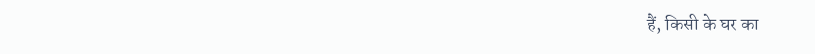हैं, किसी के घर का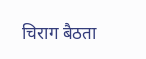चिराग बैठता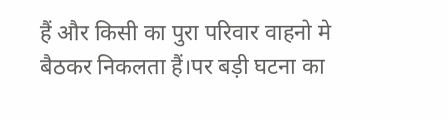हैं और किसी का पुरा परिवार वाहनो मे बैठकर निकलता हैं।पर बड़ी घटना का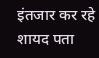इंतजार कर रहे शायद पता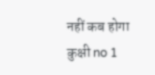नहीं कब होगा कुक्षी no 1